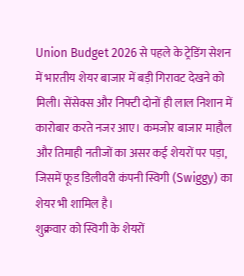Union Budget 2026 से पहले के ट्रेडिंग सेशन में भारतीय शेयर बाजार में बड़ी गिरावट देखने को मिली। सेंसेक्स और निफ्टी दोनों ही लाल निशान में कारोबार करते नजर आए। कमजोर बाजार माहौल और तिमाही नतीजों का असर कई शेयरों पर पड़ा, जिसमें फूड डिलीवरी कंपनी स्विगी (Swiggy) का शेयर भी शामिल है।
शुक्रवार को स्विगी के शेयरों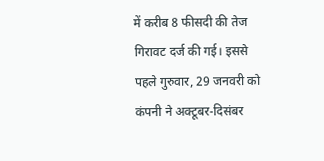में करीब 8 फीसदी की तेज गिरावट दर्ज की गई। इससे पहले गुरुवार, 29 जनवरी को कंपनी ने अक्टूबर-दिसंबर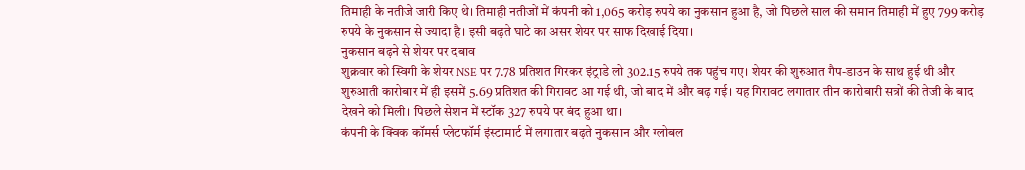तिमाही के नतीजे जारी किए थे। तिमाही नतीजों में कंपनी को 1,065 करोड़ रुपये का नुकसान हुआ है, जो पिछले साल की समान तिमाही में हुए 799 करोड़ रुपये के नुकसान से ज्यादा है। इसी बढ़ते घाटे का असर शेयर पर साफ दिखाई दिया।
नुकसान बढ़ने से शेयर पर दबाव
शुक्रवार को स्विगी के शेयर NSE पर 7.78 प्रतिशत गिरकर इंट्राडे लो 302.15 रुपये तक पहुंच गए। शेयर की शुरुआत गैप-डाउन के साथ हुई थी और शुरुआती कारोबार में ही इसमें 5.69 प्रतिशत की गिरावट आ गई थी, जो बाद में और बढ़ गई। यह गिरावट लगातार तीन कारोबारी सत्रों की तेजी के बाद देखने को मिली। पिछले सेशन में स्टॉक 327 रुपये पर बंद हुआ था।
कंपनी के क्विक कॉमर्स प्लेटफॉर्म इंस्टामार्ट में लगातार बढ़ते नुकसान और ग्लोबल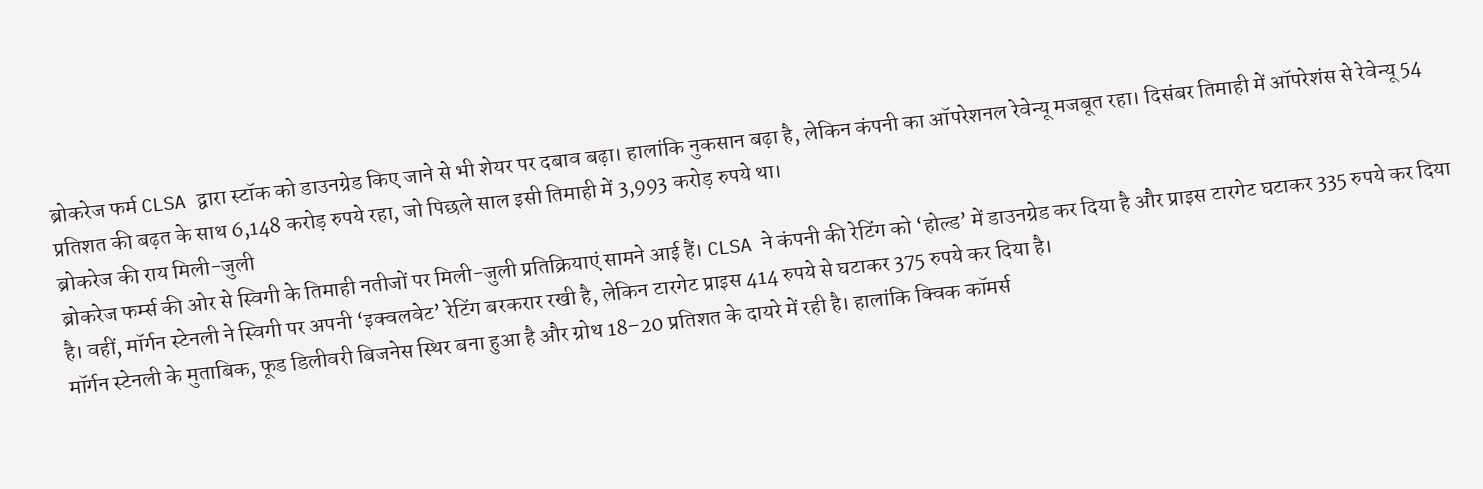ब्रोकरेज फर्म CLSA द्वारा स्टॉक को डाउनग्रेड किए जाने से भी शेयर पर दबाव बढ़ा। हालांकि नुकसान बढ़ा है, लेकिन कंपनी का ऑपरेशनल रेवेन्यू मजबूत रहा। दिसंबर तिमाही में ऑपरेशंस से रेवेन्यू 54 प्रतिशत की बढ़त के साथ 6,148 करोड़ रुपये रहा, जो पिछले साल इसी तिमाही में 3,993 करोड़ रुपये था।
ब्रोकरेज की राय मिली-जुली
ब्रोकरेज फर्म्स की ओर से स्विगी के तिमाही नतीजों पर मिली-जुली प्रतिक्रियाएं सामने आई हैं। CLSA ने कंपनी की रेटिंग को ‘होल्ड’ में डाउनग्रेड कर दिया है और प्राइस टारगेट घटाकर 335 रुपये कर दिया है। वहीं, मॉर्गन स्टेनली ने स्विगी पर अपनी ‘इक्वलवेट’ रेटिंग बरकरार रखी है, लेकिन टारगेट प्राइस 414 रुपये से घटाकर 375 रुपये कर दिया है।
मॉर्गन स्टेनली के मुताबिक, फूड डिलीवरी बिजनेस स्थिर बना हुआ है और ग्रोथ 18–20 प्रतिशत के दायरे में रही है। हालांकि क्विक कॉमर्स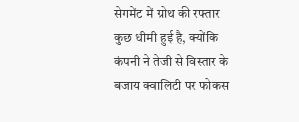सेगमेंट में ग्रोथ की रफ्तार कुछ धीमी हुई है, क्योंकि कंपनी ने तेजी से विस्तार के बजाय क्वालिटी पर फोकस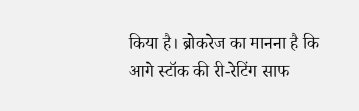किया है। ब्रोकरेज का मानना है कि आगे स्टॉक की री-रेटिंग साफ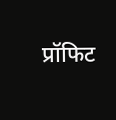प्रॉफिट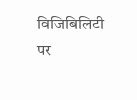विजिबिलिटी पर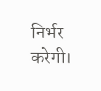निर्भर करेगी।